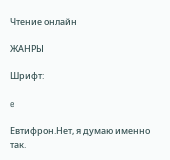Чтение онлайн

ЖАНРЫ

Шрифт:

e

Евтифрон.Нет, я думаю именно так.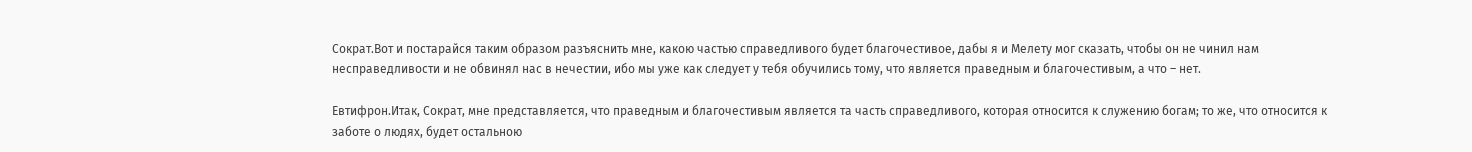Сократ.Вот и постарайся таким образом разъяснить мне, какою частью справедливого будет благочестивое, дабы я и Мелету мог сказать, чтобы он не чинил нам несправедливости и не обвинял нас в нечестии, ибо мы уже как следует у тебя обучились тому, что является праведным и благочестивым, а что – нет.

Евтифрон.Итак, Сократ, мне представляется, что праведным и благочестивым является та часть справедливого, которая относится к служению богам; то же, что относится к заботе о людях, будет остальною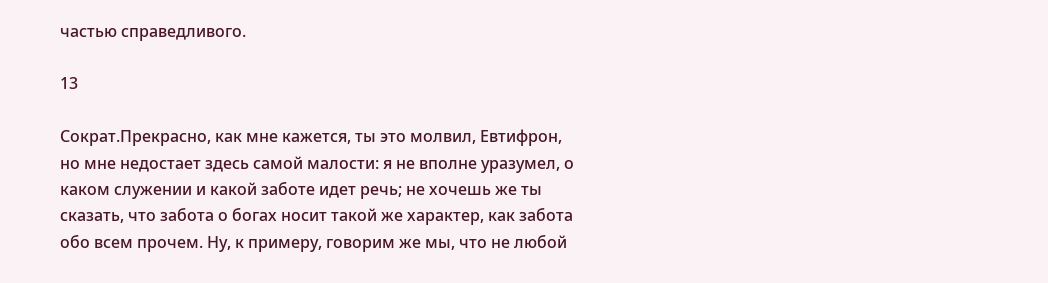частью справедливого.

13

Сократ.Прекрасно, как мне кажется, ты это молвил, Евтифрон, но мне недостает здесь самой малости: я не вполне уразумел, о каком служении и какой заботе идет речь; не хочешь же ты сказать, что забота о богах носит такой же характер, как забота обо всем прочем. Ну, к примеру, говорим же мы, что не любой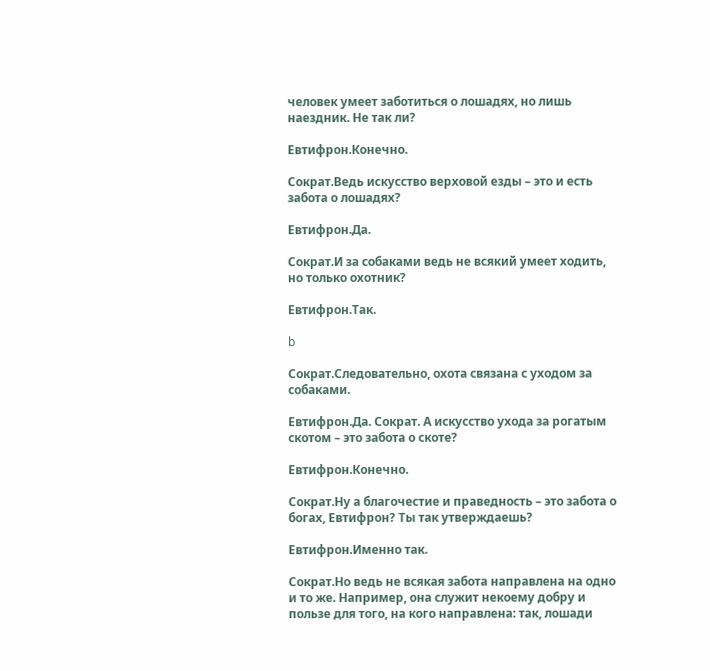человек умеет заботиться о лошадях, но лишь наездник. Не так ли?

Евтифрон.Конечно.

Сократ.Ведь искусство верховой езды – это и есть забота о лошадях?

Евтифрон.Да.

Сократ.И за собаками ведь не всякий умеет ходить, но только охотник?

Евтифрон.Так.

b

Сократ.Следовательно, охота связана с уходом за собаками.

Евтифрон.Да. Сократ. А искусство ухода за рогатым скотом – это забота о скоте?

Евтифрон.Конечно.

Сократ.Ну а благочестие и праведность – это забота о богах, Евтифрон? Ты так утверждаешь?

Евтифрон.Именно так.

Сократ.Но ведь не всякая забота направлена на одно и то же. Например, она служит некоему добру и пользе для того, на кого направлена: так, лошади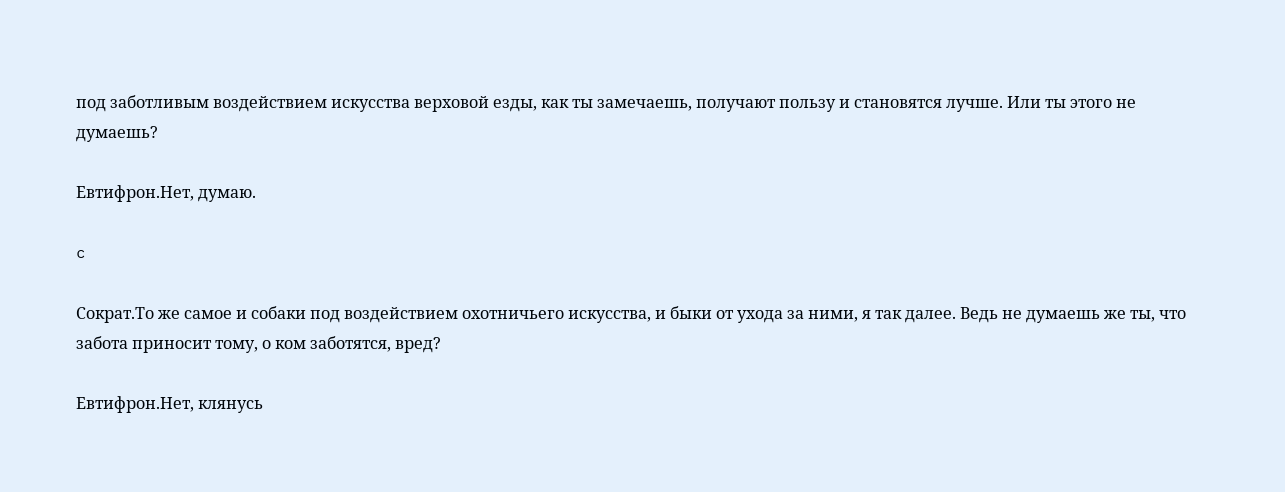под заботливым воздействием искусства верховой езды, как ты замечаешь, получают пользу и становятся лучше. Или ты этого не думаешь?

Евтифрон.Нет, думаю.

c

Сократ.То же самое и собаки под воздействием охотничьего искусства, и быки от ухода за ними, я так далее. Ведь не думаешь же ты, что забота приносит тому, о ком заботятся, вред?

Евтифрон.Нет, клянусь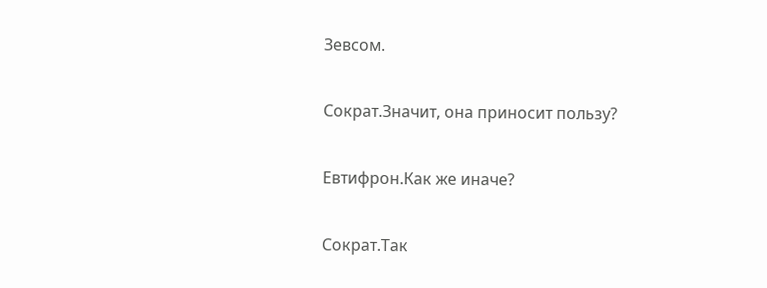Зевсом.

Сократ.Значит, она приносит пользу?

Евтифрон.Как же иначе?

Сократ.Так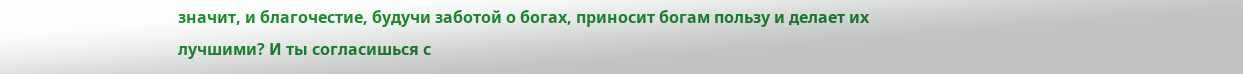значит, и благочестие, будучи заботой о богах, приносит богам пользу и делает их лучшими? И ты согласишься с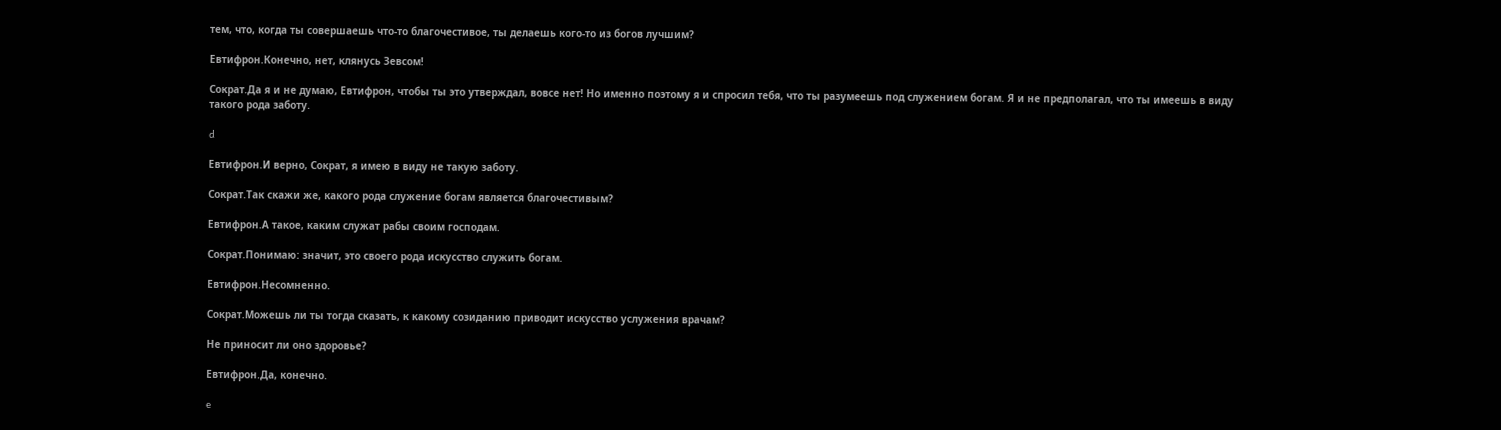тем, что, когда ты совершаешь что-то благочестивое, ты делаешь кого-то из богов лучшим?

Евтифрон.Конечно, нет, клянусь Зевсом!

Сократ.Да я и не думаю, Евтифрон, чтобы ты это утверждал, вовсе нет! Но именно поэтому я и спросил тебя, что ты разумеешь под служением богам. Я и не предполагал, что ты имеешь в виду такого рода заботу.

d

Евтифрон.И верно, Сократ, я имею в виду не такую заботу.

Сократ.Так скажи же, какого рода служение богам является благочестивым?

Евтифрон.А такое, каким служат рабы своим господам.

Сократ.Понимаю: значит, это своего рода искусство служить богам.

Евтифрон.Несомненно.

Сократ.Можешь ли ты тогда сказать, к какому созиданию приводит искусство услужения врачам?

Не приносит ли оно здоровье?

Евтифрон.Да, конечно.

e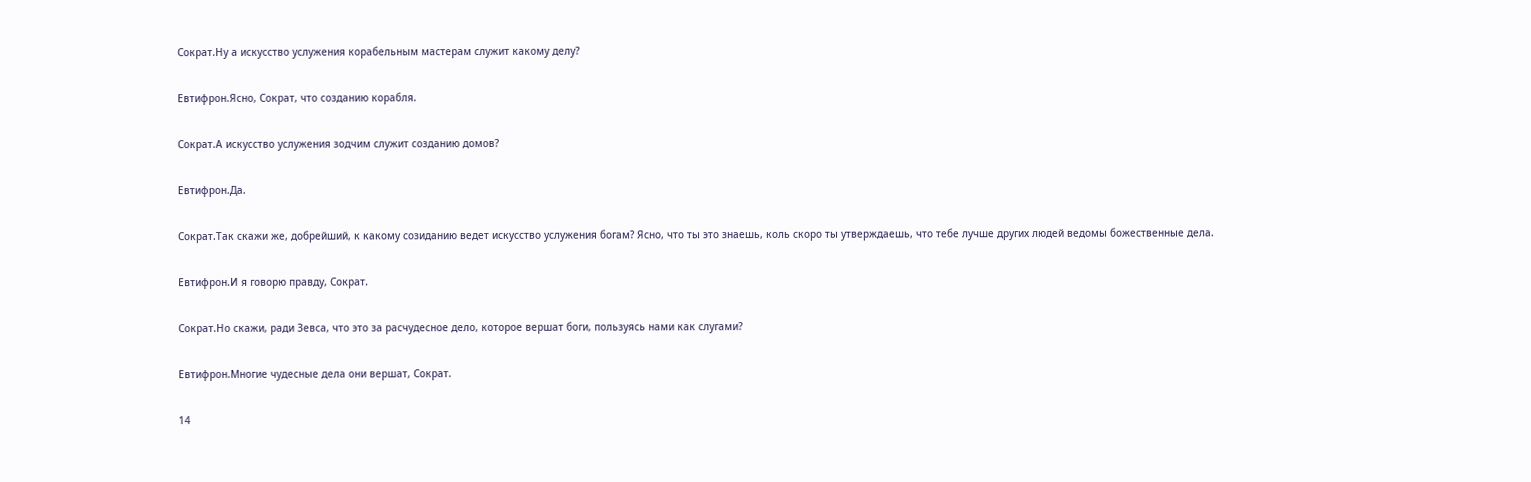Сократ.Ну а искусство услужения корабельным мастерам служит какому делу?

Евтифрон.Ясно, Сократ, что созданию корабля.

Сократ.А искусство услужения зодчим служит созданию домов?

Евтифрон.Да.

Сократ.Так скажи же, добрейший, к какому созиданию ведет искусство услужения богам? Ясно, что ты это знаешь, коль скоро ты утверждаешь, что тебе лучше других людей ведомы божественные дела.

Евтифрон.И я говорю правду, Сократ.

Сократ.Но скажи, ради Зевса, что это за расчудесное дело, которое вершат боги, пользуясь нами как слугами?

Евтифрон.Многие чудесные дела они вершат, Сократ.

14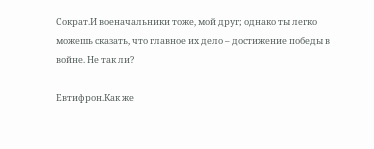Сократ.И военачальники тоже, мой друг; однако ты легко можешь сказать, что главное их дело – достижение победы в войне. Не так ли?

Евтифрон.Как же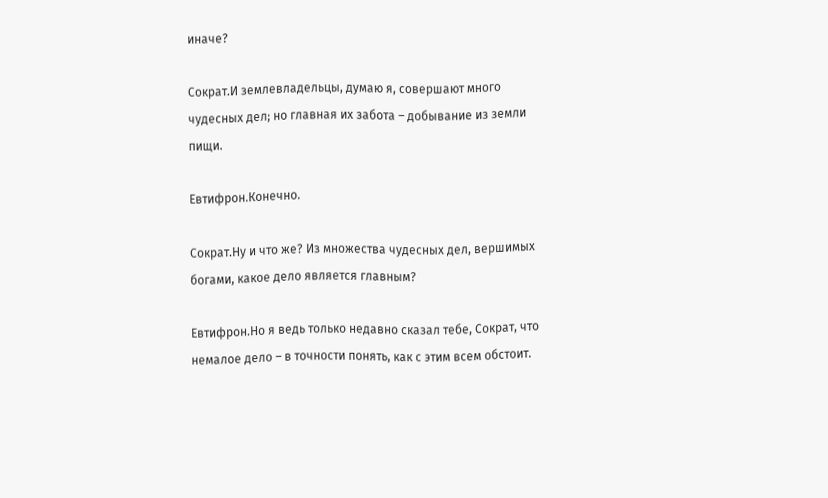иначе?

Сократ.И землевладельцы, думаю я, совершают много чудесных дел; но главная их забота – добывание из земли пищи.

Евтифрон.Конечно.

Сократ.Ну и что же? Из множества чудесных дел, вершимых богами, какое дело является главным?

Евтифрон.Но я ведь только недавно сказал тебе, Сократ, что немалое дело – в точности понять, как с этим всем обстоит.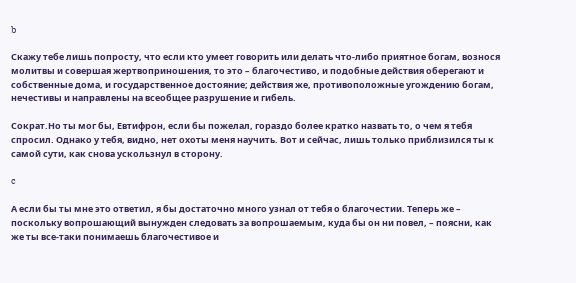b

Скажу тебе лишь попросту, что если кто умеет говорить или делать что-либо приятное богам, вознося молитвы и совершая жертвоприношения, то это – благочестиво, и подобные действия оберегают и собственные дома, и государственное достояние; действия же, противоположные угождению богам, нечестивы и направлены на всеобщее разрушение и гибель.

Сократ.Но ты мог бы, Евтифрон, если бы пожелал, гораздо более кратко назвать то, о чем я тебя спросил. Однако у тебя, видно, нет охоты меня научить. Вот и сейчас, лишь только приблизился ты к самой сути, как снова ускользнул в сторону.

c

А если бы ты мне это ответил, я бы достаточно много узнал от тебя о благочестии. Теперь же – поскольку вопрошающий вынужден следовать за вопрошаемым, куда бы он ни повел, – поясни, как же ты все-таки понимаешь благочестивое и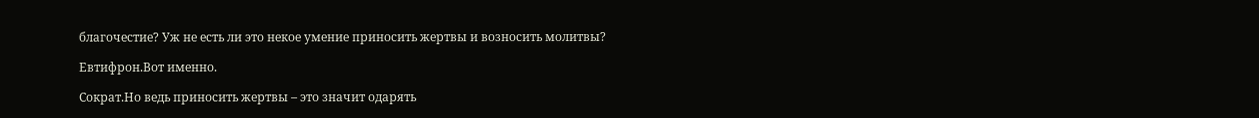благочестие? Уж не есть ли это некое умение приносить жертвы и возносить молитвы?

Евтифрон.Вот именно.

Сократ.Но ведь приносить жертвы – это значит одарять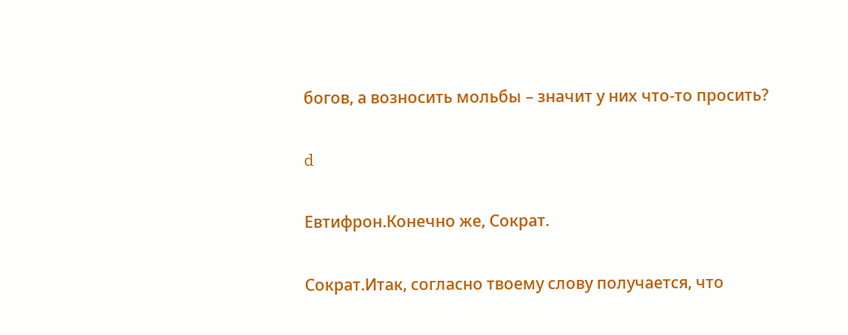богов, а возносить мольбы – значит у них что-то просить?

d

Евтифрон.Конечно же, Сократ.

Сократ.Итак, согласно твоему слову получается, что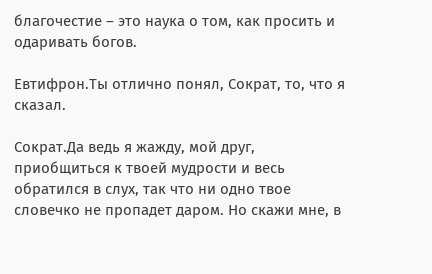благочестие – это наука о том, как просить и одаривать богов.

Евтифрон.Ты отлично понял, Сократ, то, что я сказал.

Сократ.Да ведь я жажду, мой друг, приобщиться к твоей мудрости и весь обратился в слух, так что ни одно твое словечко не пропадет даром. Но скажи мне, в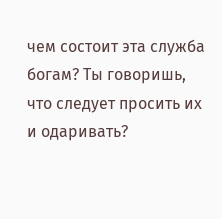чем состоит эта служба богам? Ты говоришь, что следует просить их и одаривать?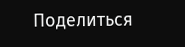Поделиться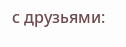с друзьями: